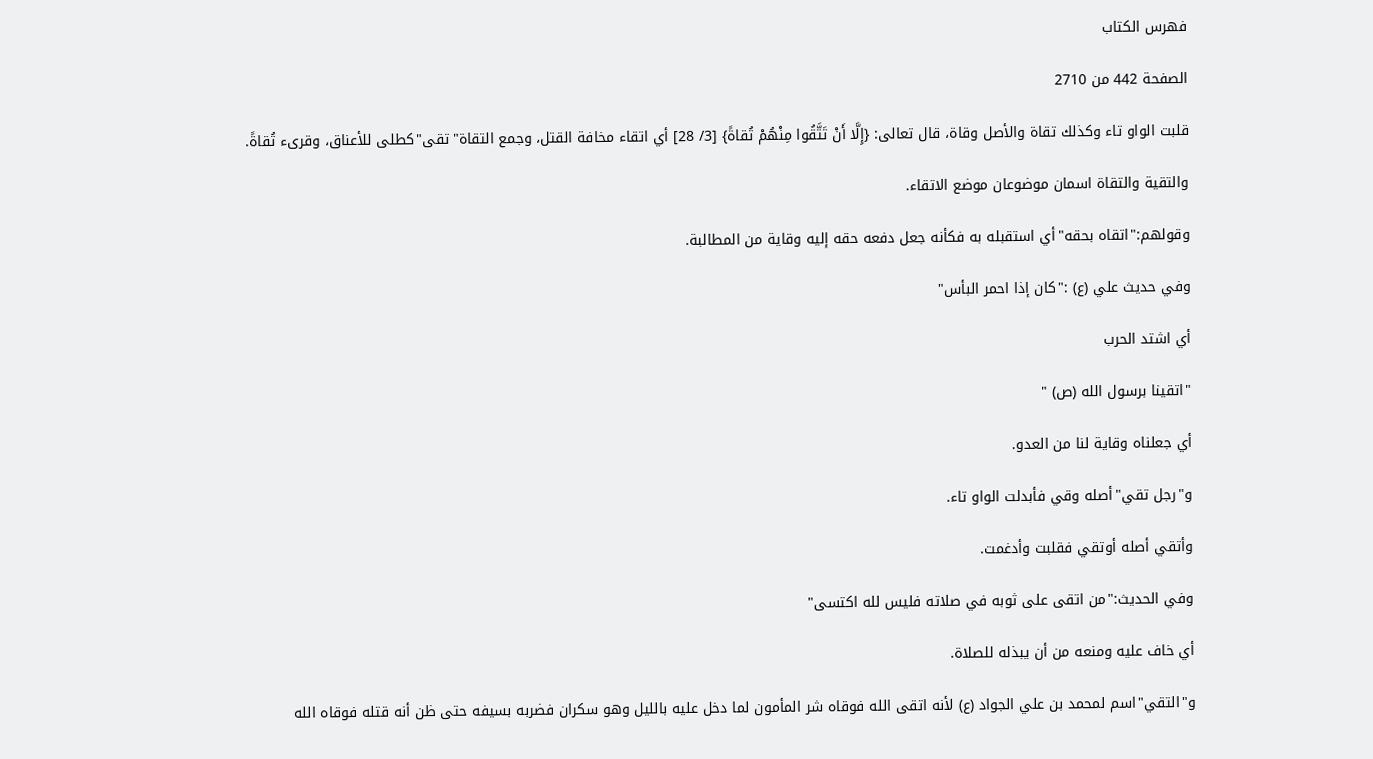فهرس الكتاب

الصفحة 442 من 2710

قلبت الواو تاء وكذلك تقاة والأصل وقاة، قال تعالى: {إِلَّا أَنْ تَتَّقُوا مِنْهُمْ تُقاةً} [3/ 28] أي اتقاء مخافة القتل، وجمع التقاة"تقى"كطلى للأعناق، وقرىء تُقاةً.

والتقية والتقاة اسمان موضوعان موضع الاتقاء.

وقولهم:"اتقاه بحقه"أي استقبله به فكأنه جعل دفعه حقه إليه وقاية من المطالبة.

وفي حديث علي (ع) :"كان إذا احمر البأس"

أي اشتد الحرب

"اتقينا برسول الله (ص) "

أي جعلناه وقاية لنا من العدو.

و"رجل تقي"أصله وقي فأبدلت الواو تاء.

وأتقي أصله أوتقي فقلبت وأدغمت.

وفي الحديث:"من اتقى على ثوبه في صلاته فليس لله اكتسى"

أي خاف عليه ومنعه من أن يبذله للصلاة.

و"التقي"اسم لمحمد بن علي الجواد (ع) لأنه اتقى الله فوقاه شر المأمون لما دخل عليه بالليل وهو سكران فضربه بسيفه حتى ظن أنه قتله فوقاه الله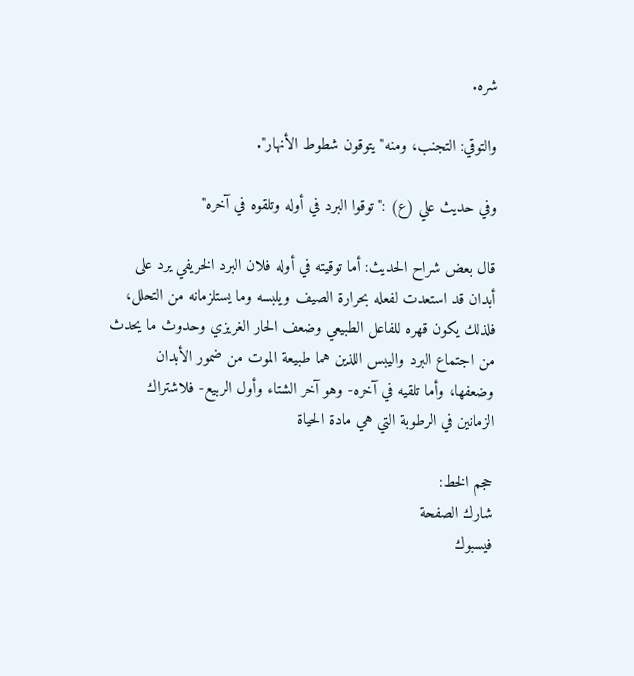شره.

والتوقي: التجنب، ومنه"يتوقون شطوط الأنهار".

وفي حديث علي (ع) :"توقوا البرد في أوله وتلقوه في آخره"

قال بعض شراح الحديث: أما توقيته في أوله فلان البرد الخريفي يرد على أبدان قد استعدت لفعله بحرارة الصيف ويلبسه وما يستلزمانه من التحلل، فلذلك يكون قهره للفاعل الطبيعي وضعف الحار الغريزي وحدوث ما يحدث من اجتماع البرد واليبس اللذين هما طبيعة الموت من ضمور الأبدان وضعفها، وأما تلقيه في آخره- وهو آخر الشتاء وأول الربيع- فلاشتراك الزمانين في الرطوبة التي هي مادة الحياة

حجم الخط:
شارك الصفحة
فيسبوك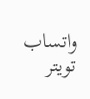واتساب تويتر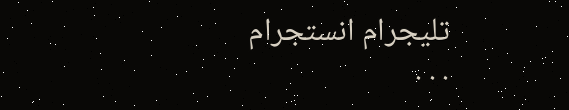تليجرام انستجرام
. . .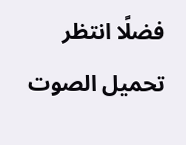فضلًا انتظر تحميل الصوت